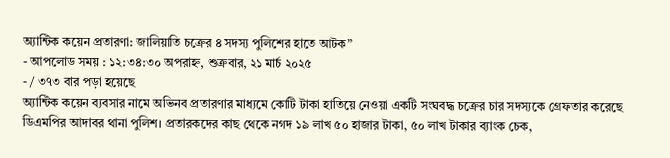অ্যান্টিক কয়েন প্রতারণা: জালিয়াতি চক্রের ৪ সদস্য পুলিশের হাতে আটক”
- আপলোড সময় : ১২:৩৪:৩০ অপরাহ্ন, শুক্রবার, ২১ মার্চ ২০২৫
- / ৩৭৩ বার পড়া হয়েছে
অ্যান্টিক কয়েন ব্যবসার নামে অভিনব প্রতারণার মাধ্যমে কোটি টাকা হাতিয়ে নেওয়া একটি সংঘবদ্ধ চক্রের চার সদস্যকে গ্রেফতার করেছে ডিএমপির আদাবর থানা পুলিশ। প্রতারকদের কাছ থেকে নগদ ১৯ লাখ ৫০ হাজার টাকা, ৫০ লাখ টাকার ব্যাংক চেক,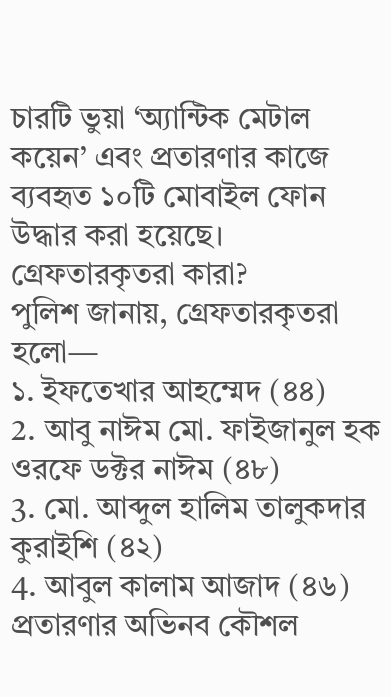চারটি ভুয়া ‘অ্যান্টিক মেটাল কয়েন’ এবং প্রতারণার কাজে ব্যবহৃত ১০টি মোবাইল ফোন উদ্ধার করা হয়েছে।
গ্রেফতারকৃতরা কারা?
পুলিশ জানায়, গ্রেফতারকৃতরা হলো—
১. ইফতেখার আহম্মেদ (৪৪)
2. আবু নাঈম মো. ফাইজানুল হক ওরফে ডক্টর নাঈম (৪৮)
3. মো. আব্দুল হালিম তালুকদার কুরাইশি (৪২)
4. আবুল কালাম আজাদ (৪৬)
প্রতারণার অভিনব কৌশল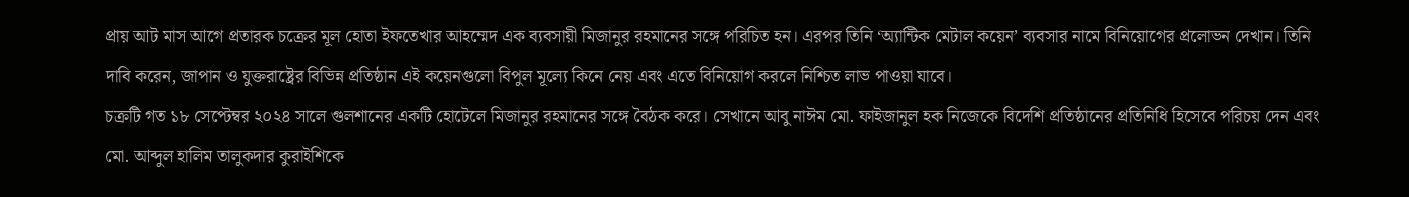প্রায় আট মাস আগে প্রতারক চক্রের মূল হোতা ইফতেখার আহম্মেদ এক ব্যবসায়ী মিজানুর রহমানের সঙ্গে পরিচিত হন। এরপর তিনি ‘অ্যান্টিক মেটাল কয়েন’ ব্যবসার নামে বিনিয়োগের প্রলোভন দেখান। তিনি দাবি করেন, জাপান ও যুক্তরাষ্ট্রের বিভিন্ন প্রতিষ্ঠান এই কয়েনগুলো বিপুল মূল্যে কিনে নেয় এবং এতে বিনিয়োগ করলে নিশ্চিত লাভ পাওয়া যাবে।
চক্রটি গত ১৮ সেপ্টেম্বর ২০২৪ সালে গুলশানের একটি হোটেলে মিজানুর রহমানের সঙ্গে বৈঠক করে। সেখানে আবু নাঈম মো. ফাইজানুল হক নিজেকে বিদেশি প্রতিষ্ঠানের প্রতিনিধি হিসেবে পরিচয় দেন এবং মো. আব্দুল হালিম তালুকদার কুরাইশিকে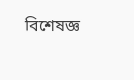বিশেষজ্ঞ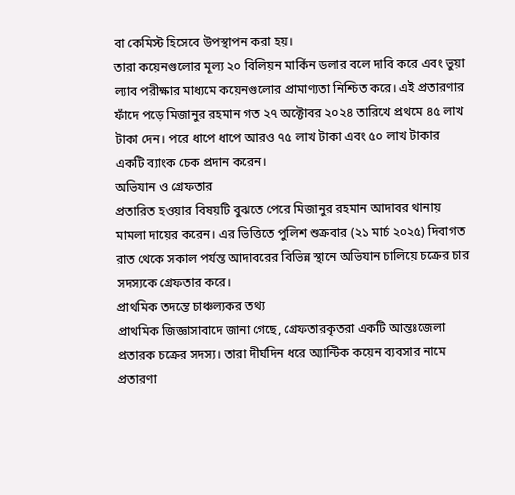বা কেমিস্ট হিসেবে উপস্থাপন করা হয়।
তারা কয়েনগুলোর মূল্য ২০ বিলিয়ন মার্কিন ডলার বলে দাবি করে এবং ভুয়া ল্যাব পরীক্ষার মাধ্যমে কয়েনগুলোর প্রামাণ্যতা নিশ্চিত করে। এই প্রতারণার ফাঁদে পড়ে মিজানুর রহমান গত ২৭ অক্টোবর ২০২৪ তারিখে প্রথমে ৪৫ লাখ টাকা দেন। পরে ধাপে ধাপে আরও ৭৫ লাখ টাকা এবং ৫০ লাখ টাকার একটি ব্যাংক চেক প্রদান করেন।
অভিযান ও গ্রেফতার
প্রতারিত হওয়ার বিষয়টি বুঝতে পেরে মিজানুর রহমান আদাবর থানায় মামলা দায়ের করেন। এর ভিত্তিতে পুলিশ শুক্রবার (২১ মার্চ ২০২৫) দিবাগত রাত থেকে সকাল পর্যন্ত আদাবরের বিভিন্ন স্থানে অভিযান চালিয়ে চক্রের চার সদস্যকে গ্রেফতার করে।
প্রাথমিক তদন্তে চাঞ্চল্যকর তথ্য
প্রাথমিক জিজ্ঞাসাবাদে জানা গেছে, গ্রেফতারকৃতরা একটি আন্তঃজেলা প্রতারক চক্রের সদস্য। তারা দীর্ঘদিন ধরে অ্যান্টিক কয়েন ব্যবসার নামে প্রতারণা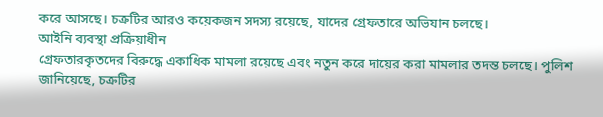করে আসছে। চক্রটির আরও কয়েকজন সদস্য রয়েছে, যাদের গ্রেফতারে অভিযান চলছে।
আইনি ব্যবস্থা প্রক্রিয়াধীন
গ্রেফতারকৃতদের বিরুদ্ধে একাধিক মামলা রয়েছে এবং নতুন করে দায়ের করা মামলার তদন্ত চলছে। পুলিশ জানিয়েছে, চক্রটির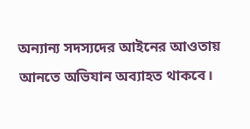অন্যান্য সদস্যদের আইনের আওতায় আনতে অভিযান অব্যাহত থাকবে।